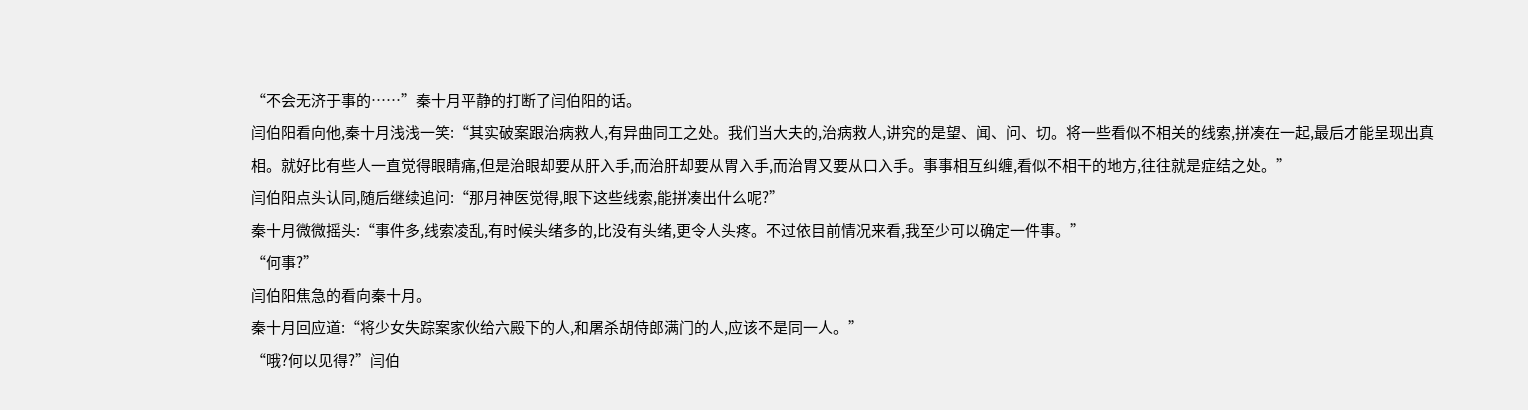“不会无济于事的……”秦十月平静的打断了闫伯阳的话。
闫伯阳看向他,秦十月浅浅一笑:“其实破案跟治病救人,有异曲同工之处。我们当大夫的,治病救人,讲究的是望、闻、问、切。将一些看似不相关的线索,拼凑在一起,最后才能呈现出真相。就好比有些人一直觉得眼睛痛,但是治眼却要从肝入手,而治肝却要从胃入手,而治胃又要从口入手。事事相互纠缠,看似不相干的地方,往往就是症结之处。”
闫伯阳点头认同,随后继续追问:“那月神医觉得,眼下这些线索,能拼凑出什么呢?”
秦十月微微摇头:“事件多,线索凌乱,有时候头绪多的,比没有头绪,更令人头疼。不过依目前情况来看,我至少可以确定一件事。”
“何事?”
闫伯阳焦急的看向秦十月。
秦十月回应道:“将少女失踪案家伙给六殿下的人,和屠杀胡侍郎满门的人,应该不是同一人。”
“哦?何以见得?”闫伯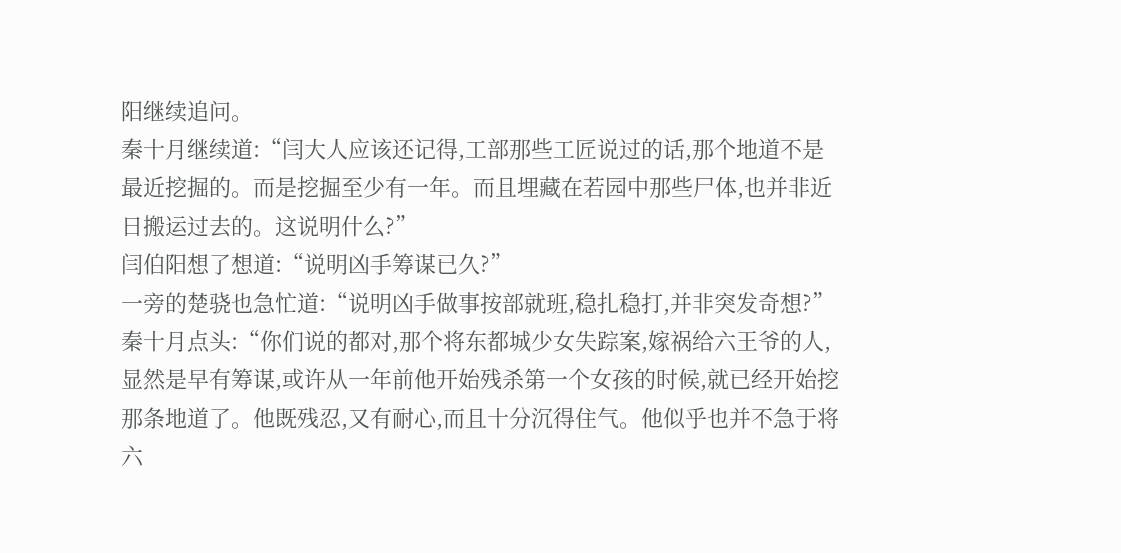阳继续追问。
秦十月继续道:“闫大人应该还记得,工部那些工匠说过的话,那个地道不是最近挖掘的。而是挖掘至少有一年。而且埋藏在若园中那些尸体,也并非近日搬运过去的。这说明什么?”
闫伯阳想了想道:“说明凶手筹谋已久?”
一旁的楚骁也急忙道:“说明凶手做事按部就班,稳扎稳打,并非突发奇想?”
秦十月点头:“你们说的都对,那个将东都城少女失踪案,嫁祸给六王爷的人,显然是早有筹谋,或许从一年前他开始残杀第一个女孩的时候,就已经开始挖那条地道了。他既残忍,又有耐心,而且十分沉得住气。他似乎也并不急于将六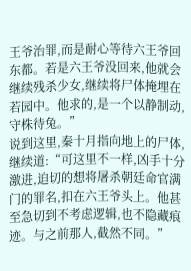王爷治罪,而是耐心等待六王爷回东都。若是六王爷没回来,他就会继续残杀少女,继续将尸体掩埋在若园中。他求的,是一个以静制动,守株待兔。”
说到这里,秦十月指向地上的尸体,继续道:“可这里不一样,凶手十分激进,迫切的想将屠杀朝廷命官满门的罪名,扣在六王爷头上。他甚至急切到不考虑逻辑,也不隐藏痕迹。与之前那人,截然不同。”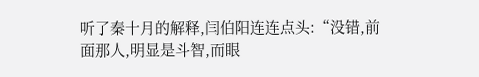听了秦十月的解释,闫伯阳连连点头:“没错,前面那人,明显是斗智,而眼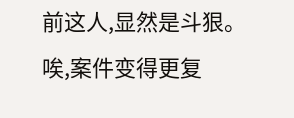前这人,显然是斗狠。唉,案件变得更复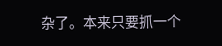杂了。本来只要抓一个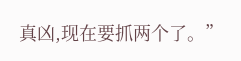真凶,现在要抓两个了。”